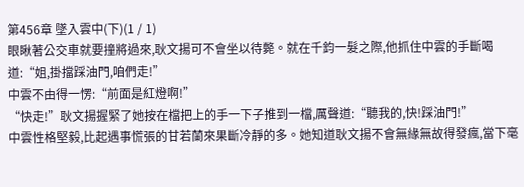第456章 墜入雲中(下)(1 / 1)
眼瞅著公交車就要撞將過來,耿文揚可不會坐以待斃。就在千鈞一髮之際,他抓住中雲的手斷喝道:“姐,掛擋踩油門,咱們走!”
中雲不由得一愣:“前面是紅燈啊!”
“快走!”耿文揚握緊了她按在檔把上的手一下子推到一檔,厲聲道:“聽我的,快!踩油門!”
中雲性格堅毅,比起遇事慌張的甘若蘭來果斷冷靜的多。她知道耿文揚不會無緣無故得發瘋,當下毫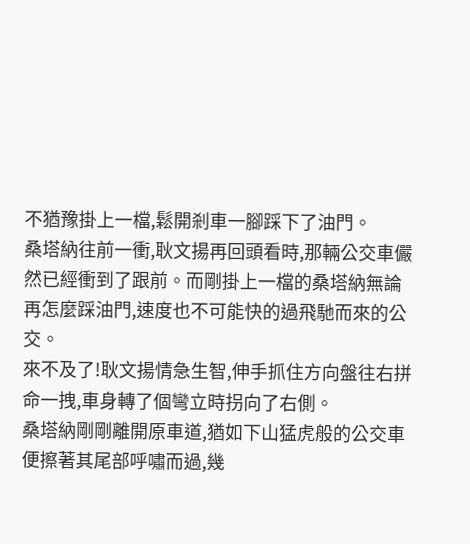不猶豫掛上一檔,鬆開剎車一腳踩下了油門。
桑塔納往前一衝,耿文揚再回頭看時,那輛公交車儼然已經衝到了跟前。而剛掛上一檔的桑塔納無論再怎麼踩油門,速度也不可能快的過飛馳而來的公交。
來不及了!耿文揚情急生智,伸手抓住方向盤往右拼命一拽,車身轉了個彎立時拐向了右側。
桑塔納剛剛離開原車道,猶如下山猛虎般的公交車便擦著其尾部呼嘯而過,幾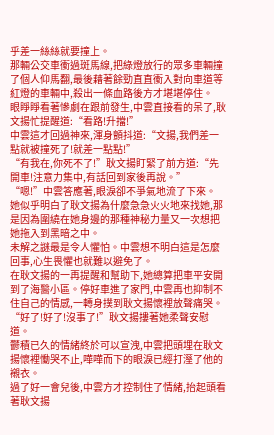乎差一絲絲就要撞上。
那輛公交車衝過斑馬線,把綠燈放行的眾多車輛撞了個人仰馬翻,最後藉著餘勁直直衝入對向車道等紅燈的車輛中,殺出一條血路後方才堪堪停住。
眼睜睜看著慘劇在跟前發生,中雲直接看的呆了,耿文揚忙提醒道:“看路!升擋!”
中雲這才回過神來,渾身顫抖道:“文揚,我們差一點就被撞死了!就差一點點!”
“有我在,你死不了!”耿文揚盯緊了前方道:“先開車!注意力集中,有話回到家後再說。”
“嗯!”中雲答應著,眼淚卻不爭氣地流了下來。
她似乎明白了耿文揚為什麼急急火火地來找她,那是因為圍繞在她身邊的那種神秘力量又一次想把她拖入到黑暗之中。
未解之謎最是令人懼怕。中雲想不明白這是怎麼回事,心生畏懼也就難以避免了。
在耿文揚的一再提醒和幫助下,她總算把車平安開到了海醫小區。停好車進了家門,中雲再也抑制不住自己的情感,一轉身撲到耿文揚懷裡放聲痛哭。
“好了!好了!沒事了!”耿文揚摟著她柔聲安慰道。
鬱積已久的情緒終於可以宣洩,中雲把頭埋在耿文揚懷裡慟哭不止,嘩嘩而下的眼淚已經打溼了他的襯衣。
過了好一會兒後,中雲方才控制住了情緒,抬起頭看著耿文揚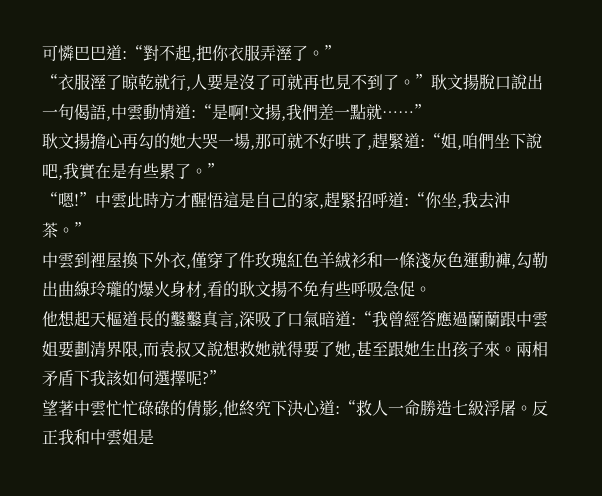可憐巴巴道:“對不起,把你衣服弄溼了。”
“衣服溼了晾乾就行,人要是沒了可就再也見不到了。”耿文揚脫口說出一句偈語,中雲動情道:“是啊!文揚,我們差一點就……”
耿文揚擔心再勾的她大哭一場,那可就不好哄了,趕緊道:“姐,咱們坐下說吧,我實在是有些累了。”
“嗯!”中雲此時方才醒悟這是自己的家,趕緊招呼道:“你坐,我去沖茶。”
中雲到裡屋換下外衣,僅穿了件玫瑰紅色羊絨衫和一條淺灰色運動褲,勾勒出曲線玲瓏的爆火身材,看的耿文揚不免有些呼吸急促。
他想起天樞道長的鑿鑿真言,深吸了口氣暗道:“我曾經答應過蘭蘭跟中雲姐要劃清界限,而袁叔又說想救她就得要了她,甚至跟她生出孩子來。兩相矛盾下我該如何選擇呢?”
望著中雲忙忙碌碌的倩影,他終究下決心道:“救人一命勝造七級浮屠。反正我和中雲姐是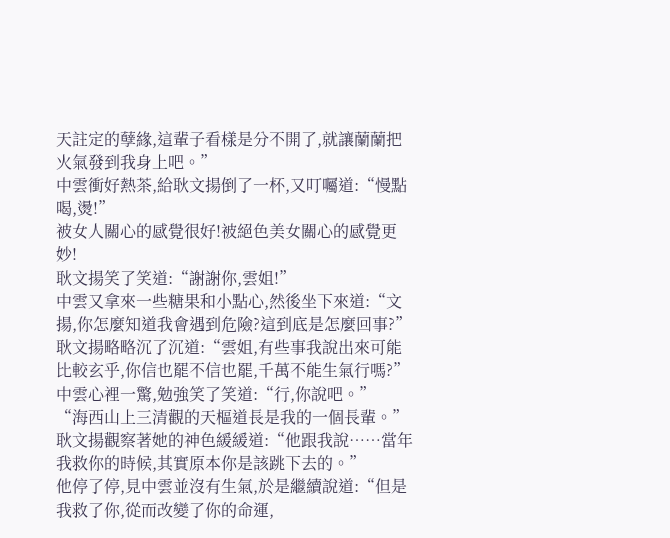天註定的孽緣,這輩子看樣是分不開了,就讓蘭蘭把火氣發到我身上吧。”
中雲衝好熱茶,給耿文揚倒了一杯,又叮囑道:“慢點喝,燙!”
被女人關心的感覺很好!被絕色美女關心的感覺更妙!
耿文揚笑了笑道:“謝謝你,雲姐!”
中雲又拿來一些糖果和小點心,然後坐下來道:“文揚,你怎麼知道我會遇到危險?這到底是怎麼回事?”
耿文揚略略沉了沉道:“雲姐,有些事我說出來可能比較玄乎,你信也罷不信也罷,千萬不能生氣行嗎?”
中雲心裡一驚,勉強笑了笑道:“行,你說吧。”
“海西山上三清觀的天樞道長是我的一個長輩。”耿文揚觀察著她的神色緩緩道:“他跟我說……當年我救你的時候,其實原本你是該跳下去的。”
他停了停,見中雲並沒有生氣,於是繼續說道:“但是我救了你,從而改變了你的命運,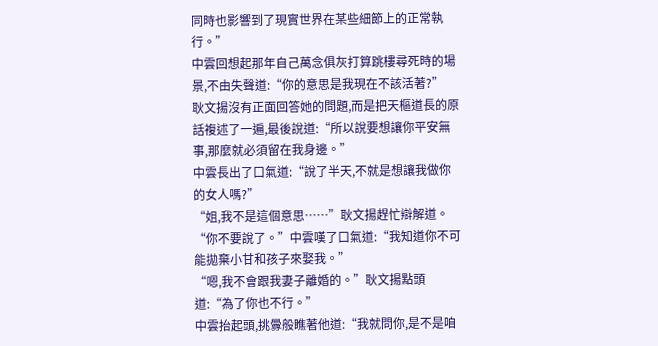同時也影響到了現實世界在某些細節上的正常執行。”
中雲回想起那年自己萬念俱灰打算跳樓尋死時的場景,不由失聲道:“你的意思是我現在不該活著?”
耿文揚沒有正面回答她的問題,而是把天樞道長的原話複述了一遍,最後說道:“所以說要想讓你平安無事,那麼就必須留在我身邊。”
中雲長出了口氣道:“說了半天,不就是想讓我做你的女人嗎?”
“姐,我不是這個意思……”耿文揚趕忙辯解道。
“你不要說了。”中雲嘆了口氣道:“我知道你不可能拋棄小甘和孩子來娶我。”
“嗯,我不會跟我妻子離婚的。”耿文揚點頭道:“為了你也不行。”
中雲抬起頭,挑釁般瞧著他道:“我就問你,是不是咱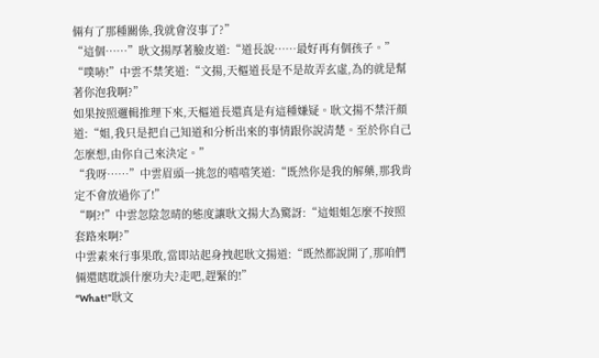倆有了那種關係,我就會沒事了?”
“這個……”耿文揚厚著臉皮道:“道長說……最好再有個孩子。”
“噗哧!”中雲不禁笑道:“文揚,天樞道長是不是故弄玄虛,為的就是幫著你泡我啊?”
如果按照邏輯推理下來,天樞道長還真是有這種嫌疑。耿文揚不禁汗顏道:“姐,我只是把自己知道和分析出來的事情跟你說清楚。至於你自己怎麼想,由你自己來決定。”
“我呀……”中雲眉頭一挑忽的嘻嘻笑道:“既然你是我的解藥,那我肯定不會放過你了!”
“啊?!”中雲忽陰忽晴的態度讓耿文揚大為驚訝:“這姐姐怎麼不按照套路來啊?”
中雲素來行事果敢,當即站起身拽起耿文揚道:“既然都說開了,那咱們倆還瞎耽誤什麼功夫?走吧,趕緊的!”
“What!”耿文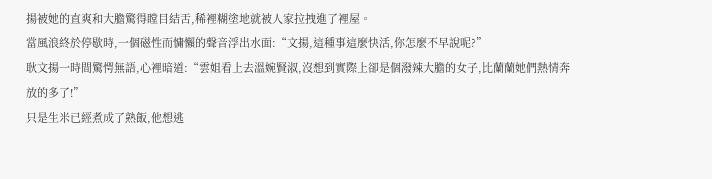揚被她的直爽和大膽驚得瞠目結舌,稀裡糊塗地就被人家拉拽進了裡屋。
當風浪終於停歇時,一個磁性而慵懶的聲音浮出水面:“文揚,這種事這麼快活,你怎麼不早說呢?”
耿文揚一時間驚愕無語,心裡暗道:“雲姐看上去溫婉賢淑,沒想到實際上卻是個潑辣大膽的女子,比蘭蘭她們熱情奔放的多了!”
只是生米已經煮成了熟飯,他想逃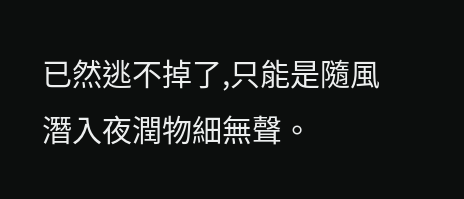已然逃不掉了,只能是隨風潛入夜潤物細無聲。